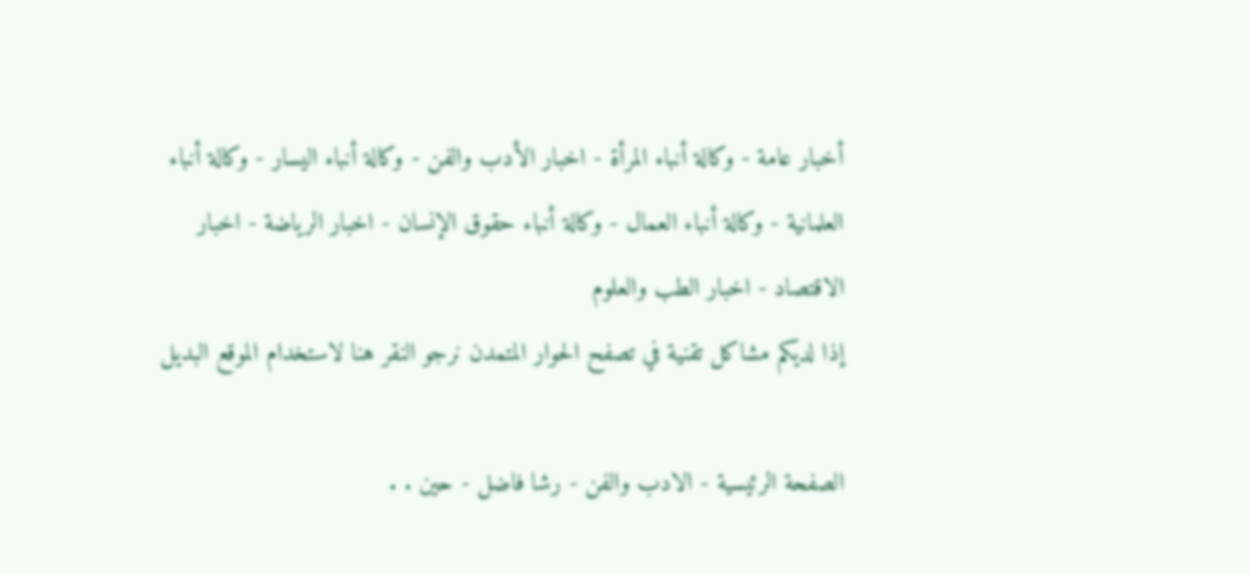أخبار عامة - وكالة أنباء المرأة - اخبار الأدب والفن - وكالة أنباء اليسار - وكالة أنباء العلمانية - وكالة أنباء العمال - وكالة أنباء حقوق الإنسان - اخبار الرياضة - اخبار الاقتصاد - اخبار الطب والعلوم
إذا لديكم مشاكل تقنية في تصفح الحوار المتمدن نرجو النقر هنا لاستخدام الموقع البديل

الصفحة الرئيسية - الادب والفن - رشا فاضل - حين . .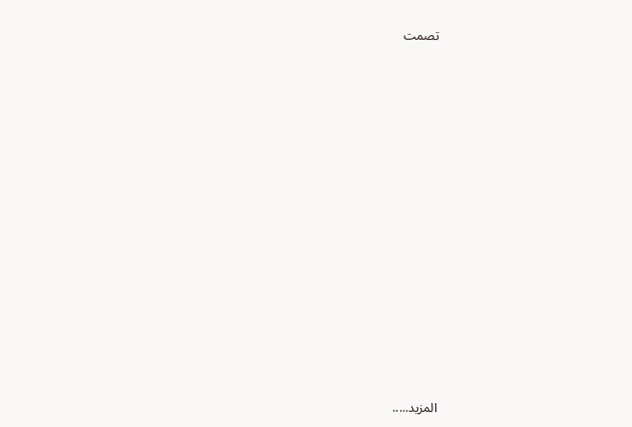تصمت














المزيد.....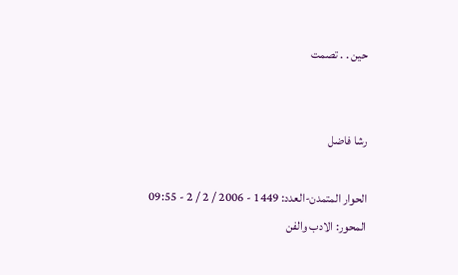حين . . تصمت


رشا فاضل

الحوار المتمدن-العدد: 1449 - 2006 / 2 / 2 - 09:55
المحور: الادب والفن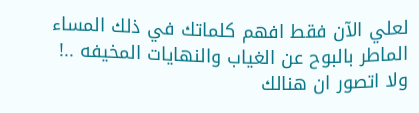لعلي الآن فقط افهم كلماتك في ذلك المساء الماطر بالبوح عن الغياب والنهايات المخيفه ..!
ولا اتصور ان هنالك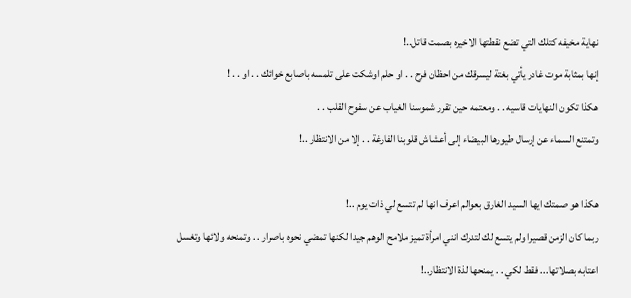نهاية مخيفه كتلك التي تضع نقطتها الاخيره بصمت قاتل..!
إنها بمثابة موت غادر يأتي بغتة ليسرقك من احظان فرح . . او حلم اوشكت على تلمسه باصابع خوائك . . او . . !
هكذا تكون النهايات قاسيه . . ومعتمه حين تقرر شموسنا الغياب عن سفوح القلب . .
وتمتنع السماء عن إرسال طيورها البيضاء إلى أعشاش قلوبنا الفارغة . . إلا من الانتظار ..!

هكذا هو صمتك ايها السيد الغارق بعوالم اعرف انها لم تتسع لي ذات يوم ..!
ربما كان الزمن قصيرا ولم يتسع لك لتدرك انني امرأة تميز ملامح الوهم جيدا لكنها تمضي نحوه باصرار . . وتمنحه ولائها وتغسل اعتابه بصلاتها... فقط لكي . . يمنحها لذة الانتظار..!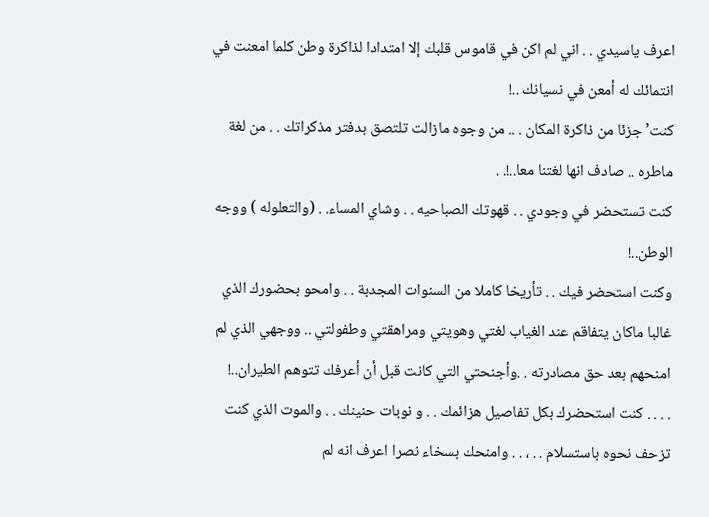اعرف ياسيدي . . اني لم اكن في قاموس قلبك إلا امتدادا لذاكرة وطن كلما امعنت في انتمائك له أمعن في نسيانك ..!
كنت’ جزئا من ذاكرة المكان . .. من وجوه مازالت تلتصق بدفتر مذكراتك . . من لغة ماطره .. صادف انها لغتنا معا..!. .
كنت تستحضر في وجودي . . قهوتك الصباحيه . . وشاي المساء. . (والتعلوله ) ووجه الوطن..!
وكنت استحضر فيك . . تأريخا كاملا من السنوات المجدبة . . وامحو بحضورك الذي غالبا ماكان يتفاقم عند الغياب لغتي وهويتي ومراهقتي وطفولتي .. ووجهي الذي لم امنحهم بعد حق مصادرته . .وأجنحتي التي كانت قبل أن أعرفك تتوهم الطيران..!
. . . . كنت استحضرك بكل تفاصيل هزائمك . . و نوبات حنينك . . والموت الذي كنت تزحف نحوه باستسلام . . ، . . وامنحك بسخاء نصرا اعرف انه لم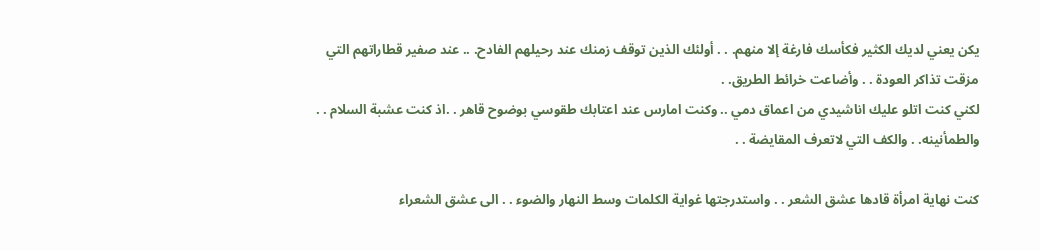يكن يعني لديك الكثير فكأسك فارغة إلا منهم. . . أولئك الذين توقف زمنك عند رحيلهم الفادح. .. عند صفير قطاراتهم التي مزقت تذاكر العودة . . وأضاعت خرائط الطريق. .
لكني كنت اتلو عليك اناشيدي من اعماق دمي .. وكنت امارس عند اعتابك طقوسي بوضوح قاهر . .اذ كنت عشبة السلام . . والطمأنينه. . والكف التي لاتعرف المقايضة . .

كنت نهاية امرأة قادها عشق الشعر . . واستدرجتها غواية الكلمات وسط النهار والضوء . . الى عشق الشعراء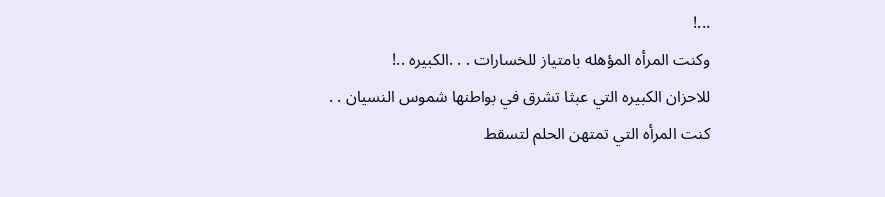...!
وكنت المرأه المؤهله بامتياز للخسارات . . .الكبيره ..!
للاحزان الكبيره التي عبثا تشرق في بواطنها شموس النسيان . .
كنت المرأه التي تمتهن الحلم لتسقط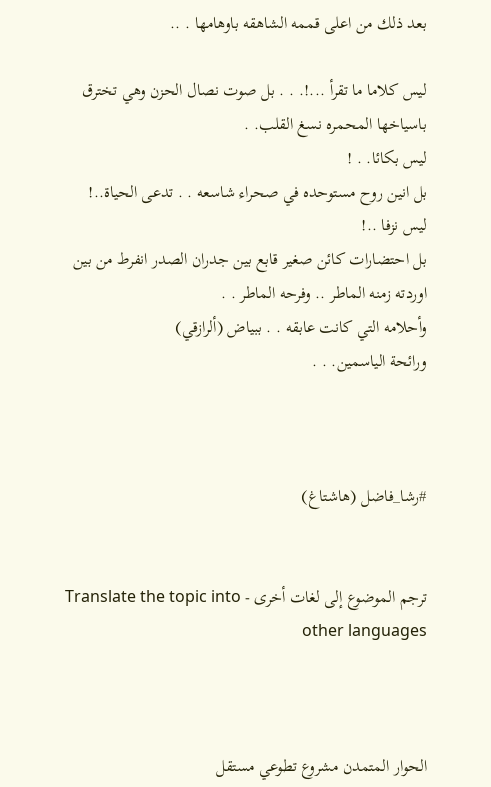بعد ذلك من اعلى قممه الشاهقه باوهامها . ..

ليس كلاما ما تقرأ ...!. . . بل صوت نصال الحزن وهي تخترق باسياخها المحمره نسغ القلب. .
ليس بكائا. . !
بل انين روح مستوحده في صحراء شاسعه . . تدعى الحياة..!
ليس نزفا ..!
بل احتضارات كائن صغير قابع بين جدران الصدر انفرط من بين اوردته زمنه الماطر .. وفرحه الماطر . .
وأحلامه التي كانت عابقه . . ببياض (ألرازقي)
ورائحة الياسمين. . .



#رشا_فاضل (هاشتاغ)


ترجم الموضوع إلى لغات أخرى - Translate the topic into other languages



الحوار المتمدن مشروع تطوعي مستقل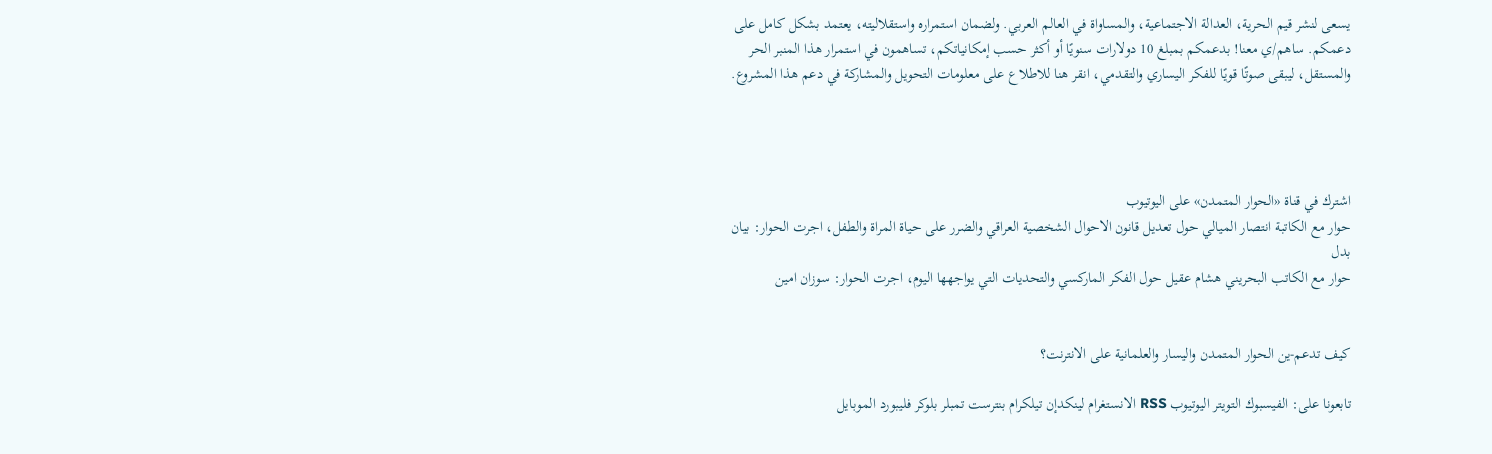يسعى لنشر قيم الحرية، العدالة الاجتماعية، والمساواة في العالم العربي. ولضمان استمراره واستقلاليته، يعتمد بشكل كامل على دعمكم. ساهم/ي معنا! بدعمكم بمبلغ 10 دولارات سنويًا أو أكثر حسب إمكانياتكم، تساهمون في استمرار هذا المنبر الحر والمستقل، ليبقى صوتًا قويًا للفكر اليساري والتقدمي، انقر هنا للاطلاع على معلومات التحويل والمشاركة في دعم هذا المشروع.




اشترك في قناة «الحوار المتمدن» على اليوتيوب
حوار مع الكاتبة انتصار الميالي حول تعديل قانون الاحوال الشخصية العراقي والضرر على حياة المراة والطفل، اجرت الحوار: بيان بدل
حوار مع الكاتب البحريني هشام عقيل حول الفكر الماركسي والتحديات التي يواجهها اليوم، اجرت الحوار: سوزان امين


كيف تدعم-ين الحوار المتمدن واليسار والعلمانية على الانترنت؟

تابعونا على: الفيسبوك التويتر اليوتيوب RSS الانستغرام لينكدإن تيلكرام بنترست تمبلر بلوكر فليبورد الموبايل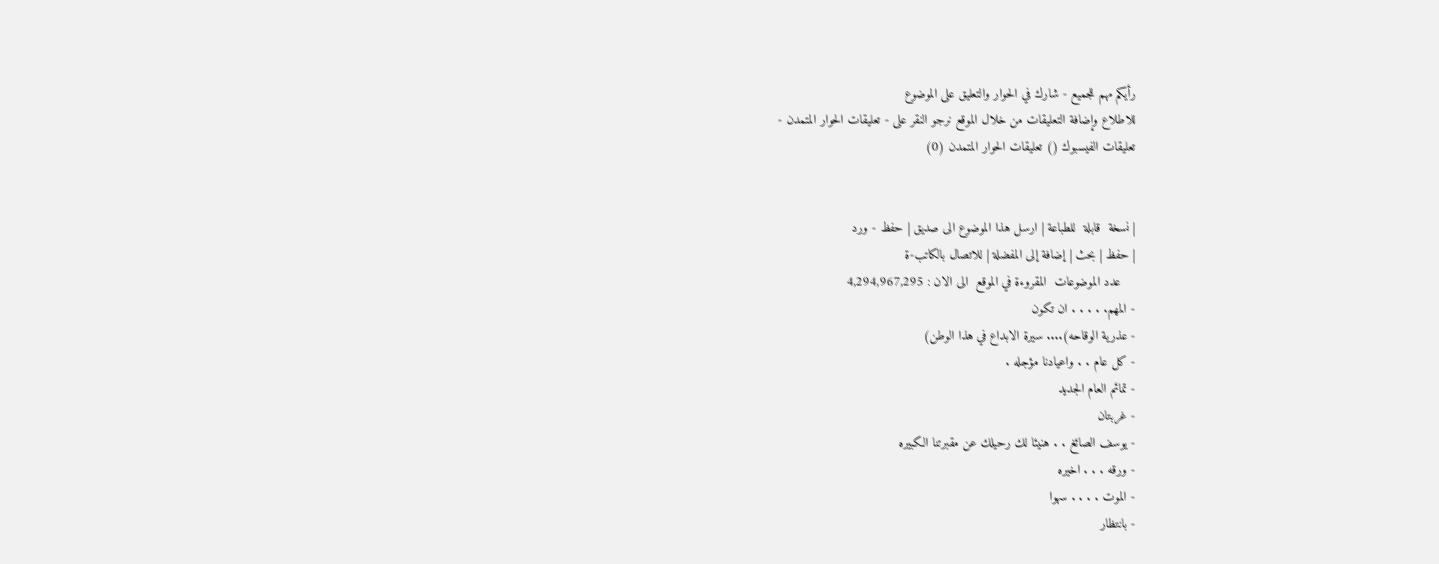رأيكم مهم للجميع - شارك في الحوار والتعليق على الموضوع
للاطلاع وإضافة التعليقات من خلال الموقع نرجو النقر على - تعليقات الحوار المتمدن -
تعليقات الفيسبوك () تعليقات الحوار المتمدن (0)


| نسخة  قابلة  للطباعة | ارسل هذا الموضوع الى صديق | حفظ - ورد
| حفظ | بحث | إضافة إلى المفضلة | للاتصال بالكاتب-ة
    عدد الموضوعات  المقروءة في الموقع  الى الان : 4,294,967,295
- المهم. . . . . ان تكون
- عذرية الوقاحه).... سيرة الابداع في هذا الوطن)
- كل عام . . واعيادنا مؤجله .
- تمائم العام الجديد
- غربتان
- يوسف الصائغ . . هنيئا لك رحيلك عن مقبرتنا الكبيره
- ورقه . . . اخيره
- الموت . . . . سهوا
- بانتظار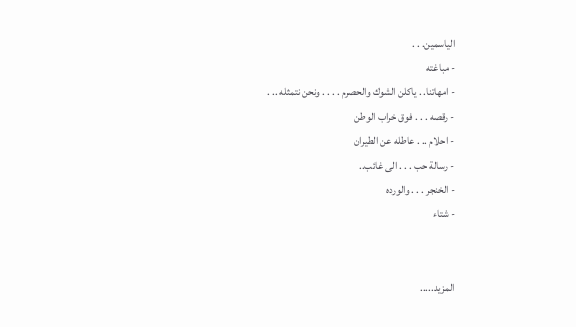الياسمين. . .
- مباغته
- امهاتنا. . ياكلن الشوك والحصرم . . . . ونحن نتمثله .. .
- رقصه . . . فوق خراب الوطن
- احلام .. . عاطله عن الطيران
- رسالة حب . . . الى غائب..
- الخنجر . . . والورده
- شتاء


المزيد.....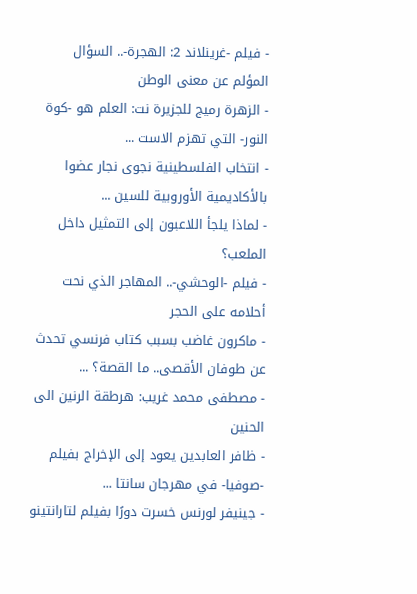- فيلم -غرينلاند 2: الهجرة-.. السؤال المؤلم عن معنى الوطن
- الزهرة رميج للجزيرة نت: العلم هو -كوة النور- التي تهزم الاست ...
- انتخاب الفلسطينية نجوى نجار عضوا بالأكاديمية الأوروبية للسين ...
- لماذا يلجأ اللاعبون إلى التمثيل داخل الملعب؟
- فيلم -الوحشي-.. المهاجر الذي نحت أحلامه على الحجر
- ماكرون غاضب بسبب كتاب فرنسي تحدث عن طوفان الأقصى.. ما القصة؟ ...
- مصطفى محمد غريب: هرطقة الرنين الى الحنين
- ظافر العابدين يعود إلى الإخراج بفيلم -صوفيا- في مهرجان سانتا ...
- جينيفر لورنس خسرت دورًا بفيلم لتارانتينو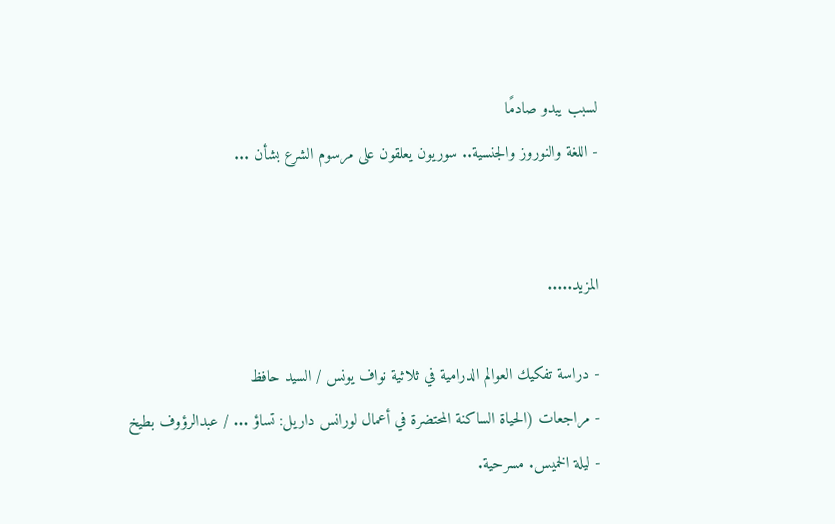لسبب يبدو صادمًا
- اللغة والنوروز والجنسية.. سوريون يعلقون على مرسوم الشرع بشأن ...


المزيد.....

- دراسة تفكيك العوالم الدرامية في ثلاثية نواف يونس / السيد حافظ
- مراجعات (الحياة الساكنة المحتضرة في أعمال لورانس داريل: تساؤ ... / عبدالرؤوف بطيخ
- ليلة الخميس. مسرحية.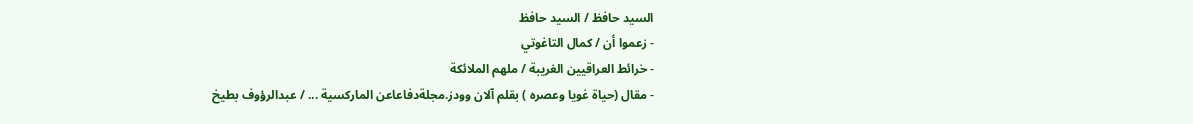السيد حافظ / السيد حافظ
- زعموا أن / كمال التاغوتي
- خرائط العراقيين الغريبة / ملهم الملائكة
- مقال (حياة غويا وعصره ) بقلم آلان وودز.مجلةدفاعاعن الماركسية ... / عبدالرؤوف بطيخ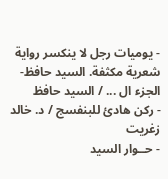- يوميات رجل لا ينكسر رواية شعرية مكثفة. السيد حافظ- الجزء ال ... / السيد حافظ
- ركن هادئ للبنفسج / د. خالد زغريت
- حــوار السيد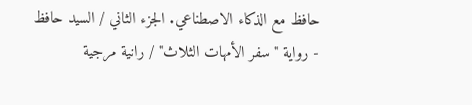حافظ مع الذكاء الاصطناعي. الجزء الثاني / السيد حافظ
- رواية "سفر الأمهات الثلاث" / رانية مرجية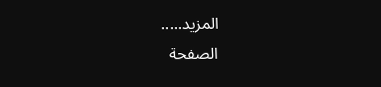المزيد.....
الصفحة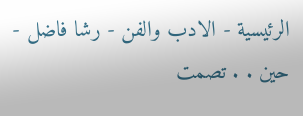الرئيسية - الادب والفن - رشا فاضل - حين . . تصمت